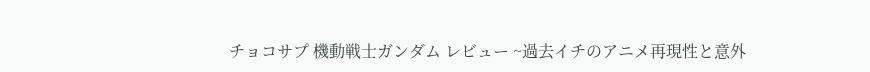チョコサプ 機動戦士ガンダム レビュー ~過去イチのアニメ再現性と意外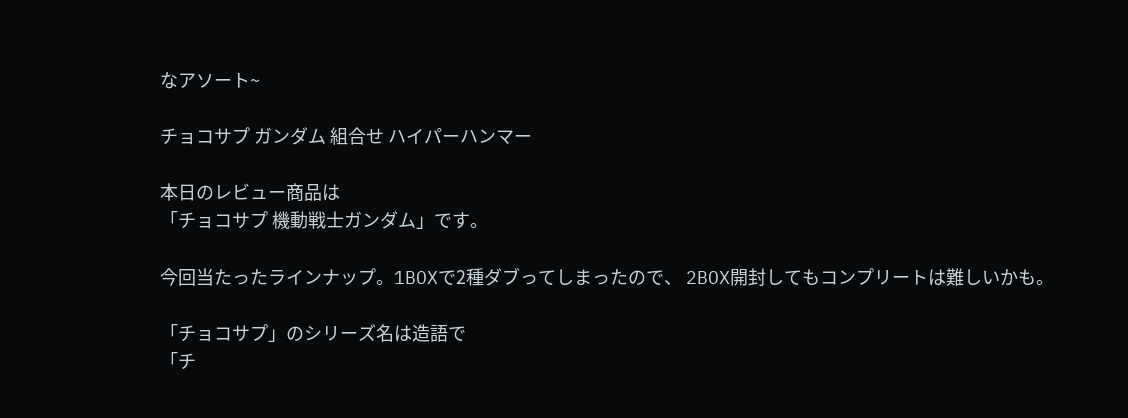なアソート~

チョコサプ ガンダム 組合せ ハイパーハンマー

本日のレビュー商品は
「チョコサプ 機動戦士ガンダム」です。

今回当たったラインナップ。1BOXで2種ダブってしまったので、 2BOX開封してもコンプリートは難しいかも。

「チョコサプ」のシリーズ名は造語で
「チ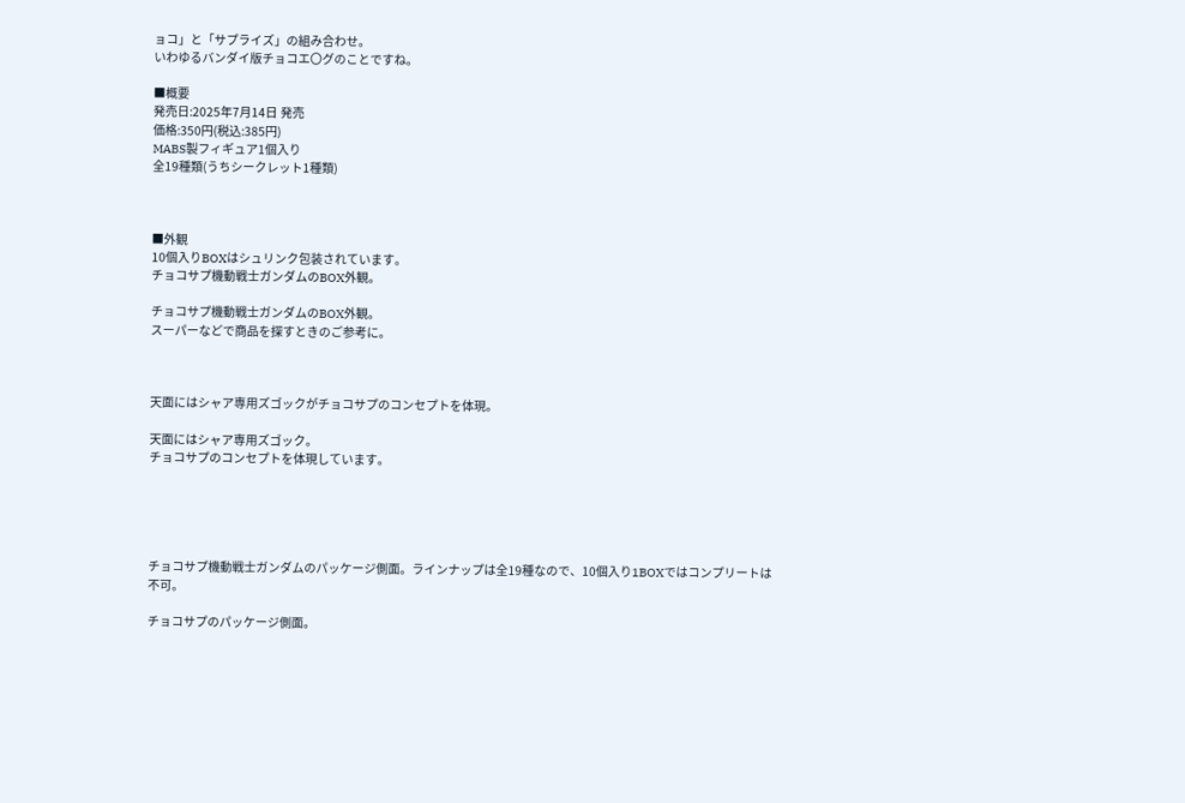ョコ」と「サプライズ」の組み合わせ。
いわゆるバンダイ版チョコエ〇グのことですね。

■概要
発売日:2025年7月14日 発売
価格:350円(税込:385円)
MABS製フィギュア1個入り
全19種類(うちシークレット1種類)



■外観
10個入りBOXはシュリンク包装されています。
チョコサプ機動戦士ガンダムのBOX外観。

チョコサプ機動戦士ガンダムのBOX外観。
スーパーなどで商品を探すときのご参考に。



天面にはシャア専用ズゴックがチョコサプのコンセプトを体現。

天面にはシャア専用ズゴック。
チョコサプのコンセプトを体現しています。





チョコサプ機動戦士ガンダムのパッケージ側面。ラインナップは全19種なので、10個入り1BOXではコンプリートは不可。

チョコサプのパッケージ側面。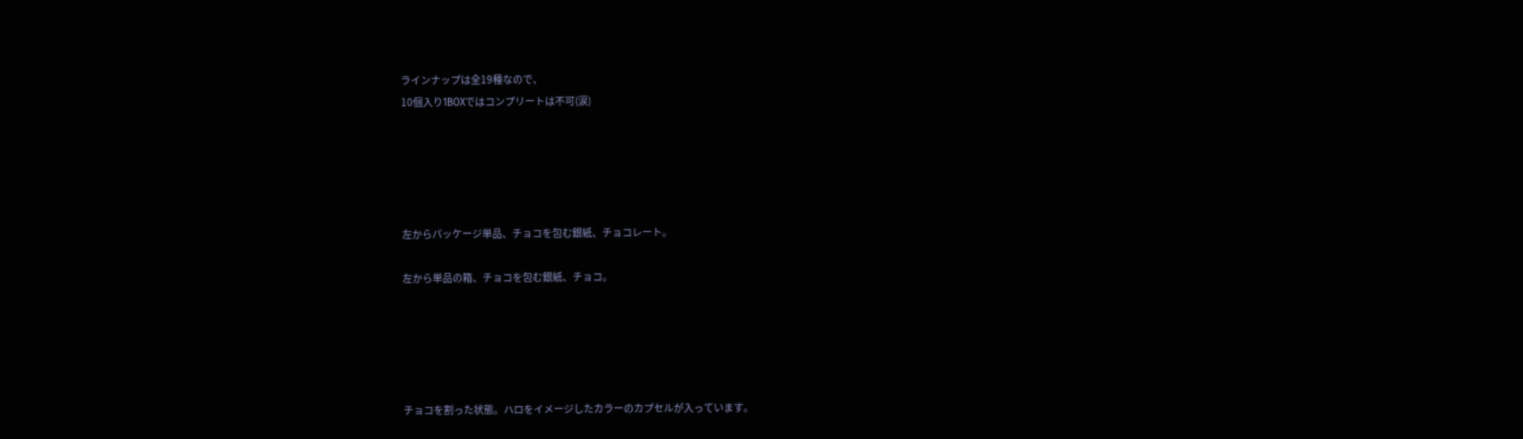ラインナップは全19種なので、
10個入り1BOXではコンプリートは不可(涙)





左からパッケージ単品、チョコを包む銀紙、チョコレート。

左から単品の箱、チョコを包む銀紙、チョコ。





チョコを割った状態。ハロをイメージしたカラーのカプセルが入っています。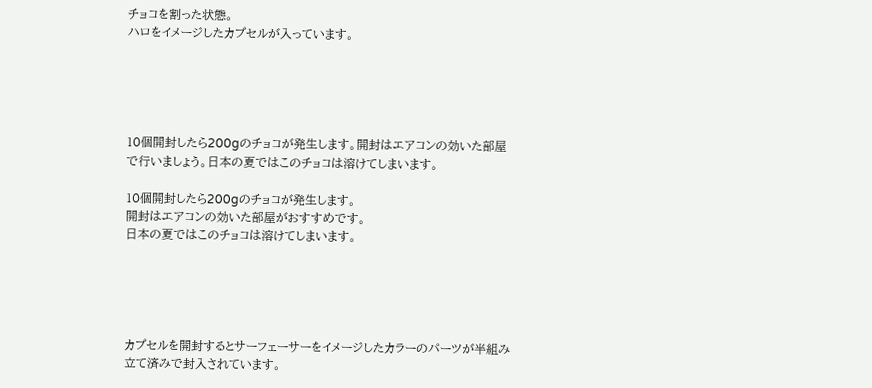チョコを割った状態。
ハロをイメージしたカプセルが入っています。





10個開封したら200gのチョコが発生します。開封はエアコンの効いた部屋で行いましょう。日本の夏ではこのチョコは溶けてしまいます。

10個開封したら200gのチョコが発生します。
開封はエアコンの効いた部屋がおすすめです。
日本の夏ではこのチョコは溶けてしまいます。





カプセルを開封するとサーフェーサーをイメージしたカラーのパーツが半組み立て済みで封入されています。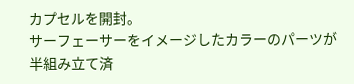カプセルを開封。
サーフェーサーをイメージしたカラーのパーツが
半組み立て済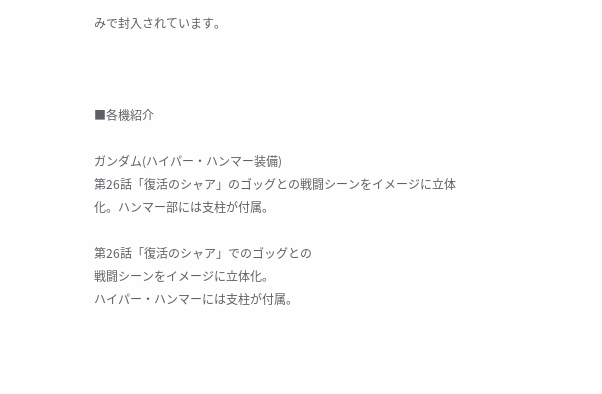みで封入されています。



■各機紹介

ガンダム(ハイパー・ハンマー装備)
第26話「復活のシャア」のゴッグとの戦闘シーンをイメージに立体化。ハンマー部には支柱が付属。

第26話「復活のシャア」でのゴッグとの
戦闘シーンをイメージに立体化。
ハイパー・ハンマーには支柱が付属。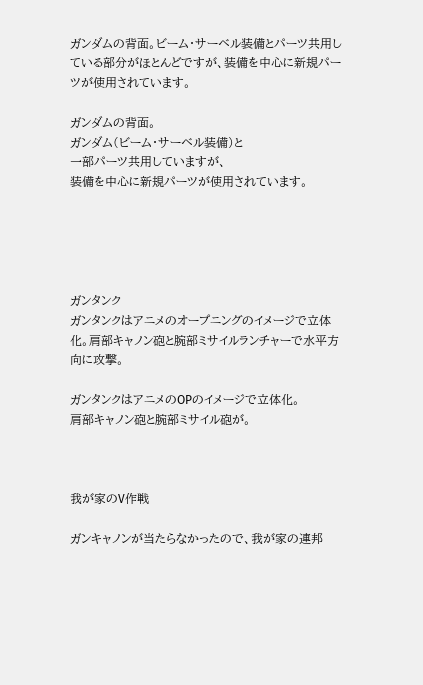ガンダムの背面。ビーム・サーベル装備とパーツ共用している部分がほとんどですが、装備を中心に新規パーツが使用されています。

ガンダムの背面。
ガンダム(ビーム・サーベル装備)と
一部パーツ共用していますが、
装備を中心に新規パーツが使用されています。





ガンタンク
ガンタンクはアニメのオープニングのイメージで立体化。肩部キャノン砲と腕部ミサイルランチャーで水平方向に攻撃。

ガンタンクはアニメのOPのイメージで立体化。
肩部キャノン砲と腕部ミサイル砲が。



我が家のV作戦

ガンキャノンが当たらなかったので、我が家の連邦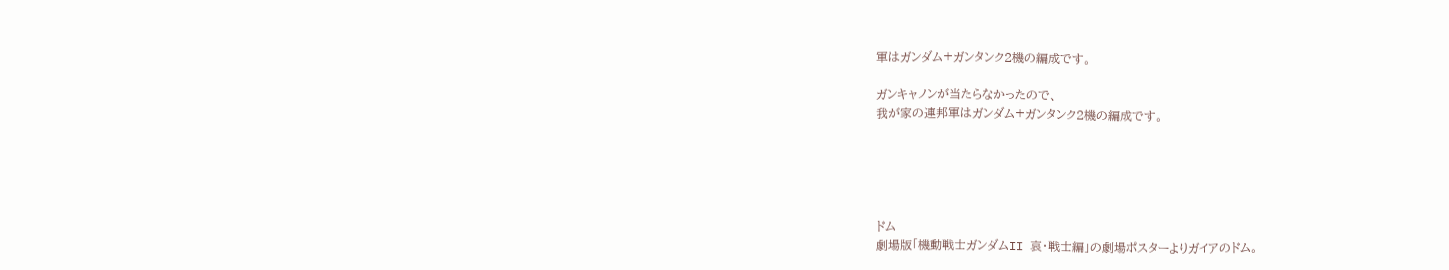軍はガンダム+ガンタンク2機の編成です。

ガンキャノンが当たらなかったので、
我が家の連邦軍はガンダム+ガンタンク2機の編成です。





ドム
劇場版「機動戦士ガンダムII 哀・戦士編」の劇場ポスターよりガイアのドム。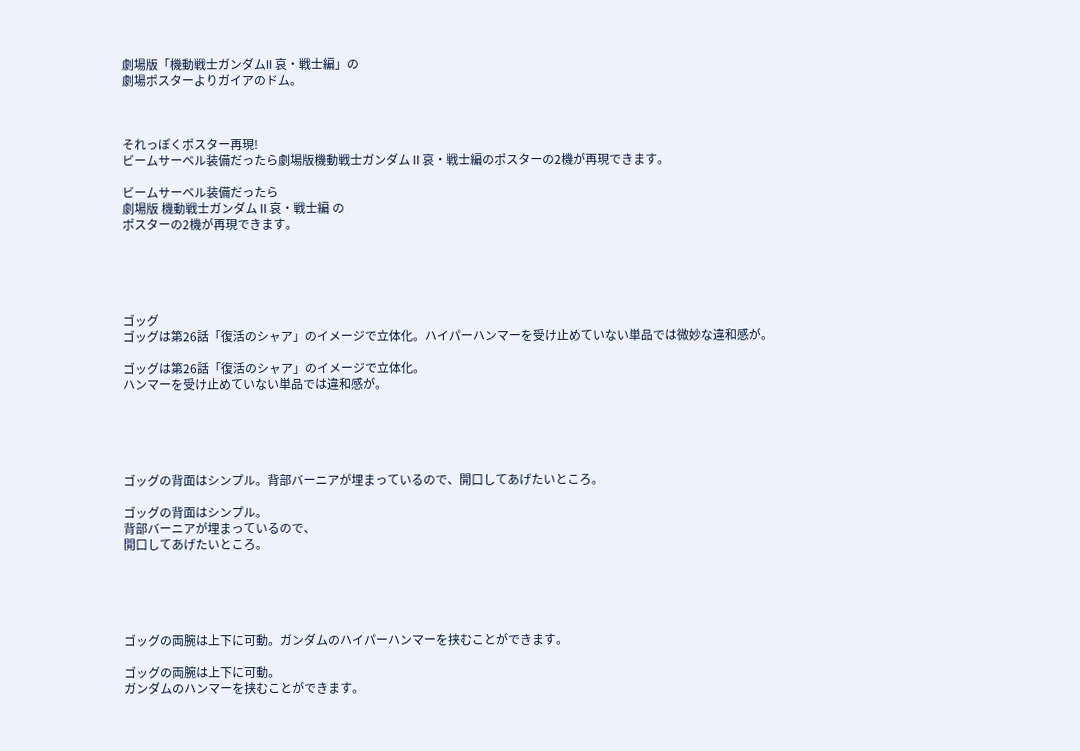劇場版「機動戦士ガンダムII 哀・戦士編」の
劇場ポスターよりガイアのドム。



それっぽくポスター再現!
ビームサーベル装備だったら劇場版機動戦士ガンダムⅡ哀・戦士編のポスターの2機が再現できます。

ビームサーベル装備だったら
劇場版 機動戦士ガンダムⅡ哀・戦士編 の
ポスターの2機が再現できます。





ゴッグ
ゴッグは第26話「復活のシャア」のイメージで立体化。ハイパーハンマーを受け止めていない単品では微妙な違和感が。

ゴッグは第26話「復活のシャア」のイメージで立体化。
ハンマーを受け止めていない単品では違和感が。





ゴッグの背面はシンプル。背部バーニアが埋まっているので、開口してあげたいところ。

ゴッグの背面はシンプル。
背部バーニアが埋まっているので、
開口してあげたいところ。





ゴッグの両腕は上下に可動。ガンダムのハイパーハンマーを挟むことができます。

ゴッグの両腕は上下に可動。
ガンダムのハンマーを挟むことができます。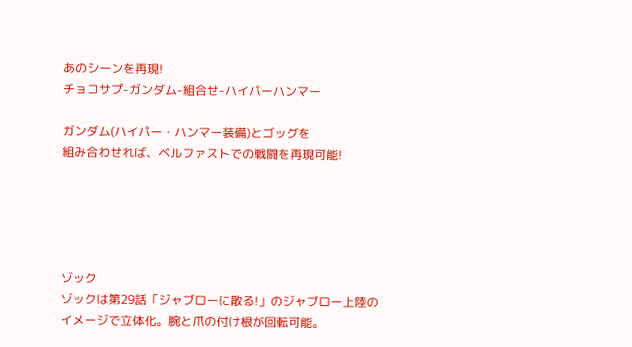あのシーンを再現!
チョコサプ-ガンダム-組合せ-ハイパーハンマー

ガンダム(ハイパー・ハンマー装備)とゴッグを
組み合わせれば、ベルファストでの戦闘を再現可能!





ゾック
ゾックは第29話「ジャブローに散る!」のジャブロー上陸のイメージで立体化。腕と爪の付け根が回転可能。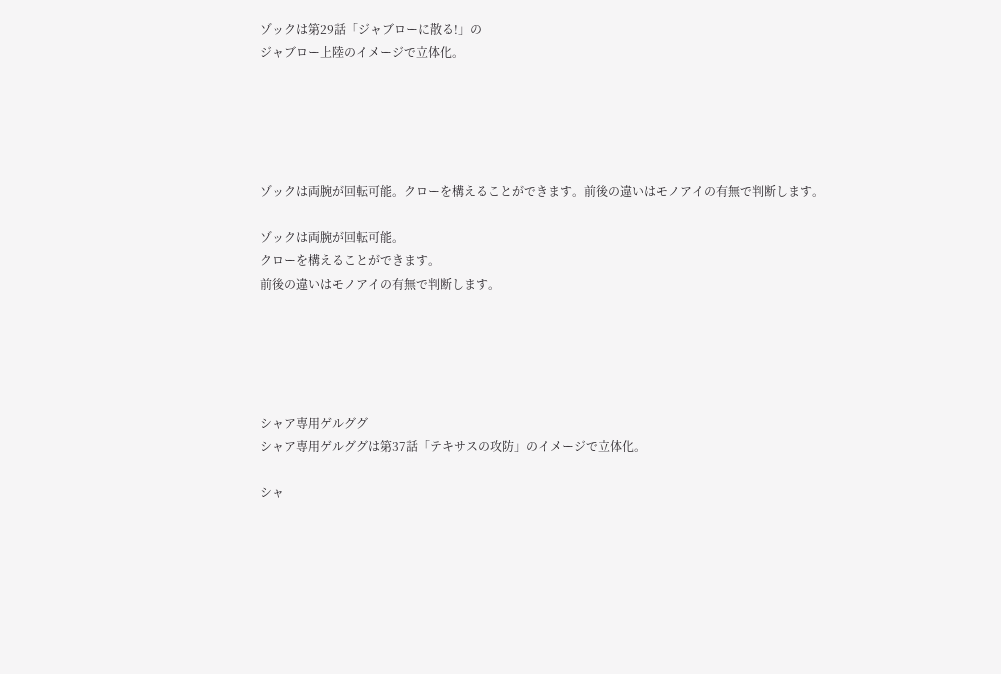ゾックは第29話「ジャブローに散る!」の
ジャブロー上陸のイメージで立体化。





ゾックは両腕が回転可能。クローを構えることができます。前後の違いはモノアイの有無で判断します。

ゾックは両腕が回転可能。
クローを構えることができます。
前後の違いはモノアイの有無で判断します。





シャア専用ゲルググ
シャア専用ゲルググは第37話「テキサスの攻防」のイメージで立体化。

シャ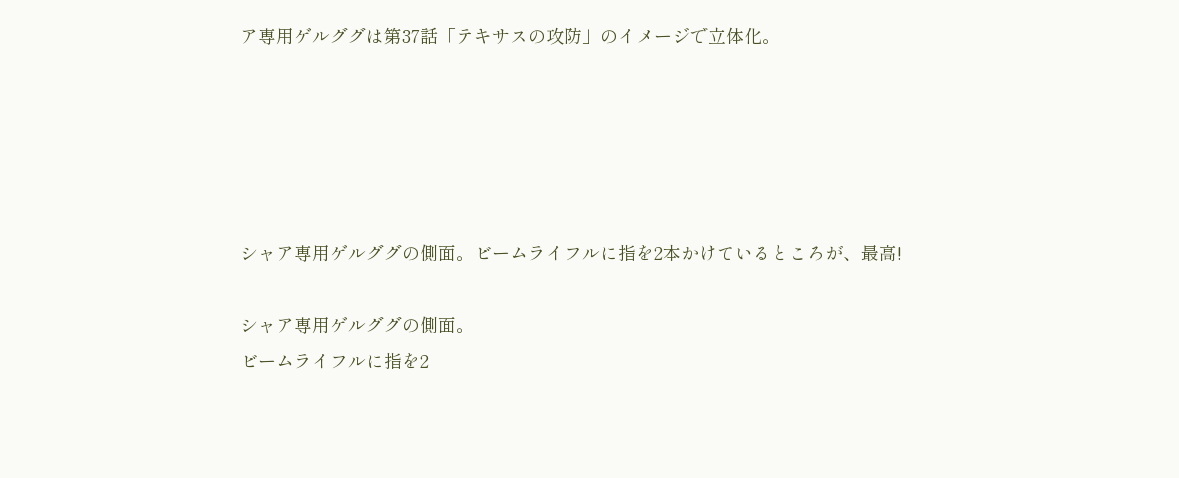ア専用ゲルググは第37話「テキサスの攻防」のイメージで立体化。





シャア専用ゲルググの側面。ビームライフルに指を2本かけているところが、最高!

シャア専用ゲルググの側面。
ビームライフルに指を2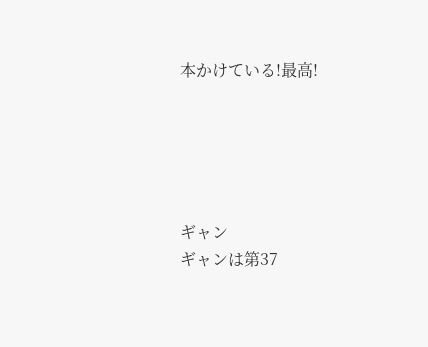本かけている!最高!





ギャン
ギャンは第37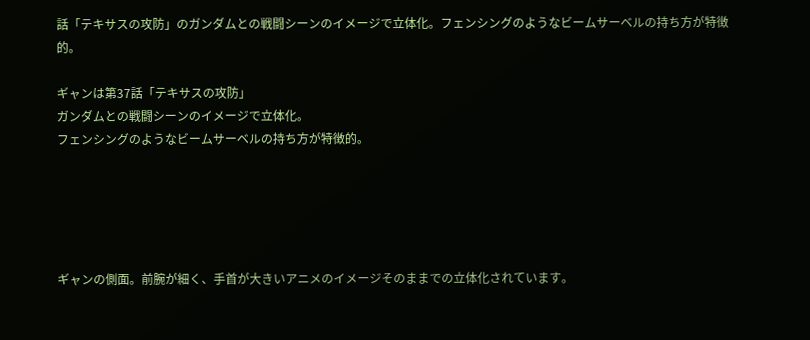話「テキサスの攻防」のガンダムとの戦闘シーンのイメージで立体化。フェンシングのようなビームサーベルの持ち方が特徴的。

ギャンは第37話「テキサスの攻防」
ガンダムとの戦闘シーンのイメージで立体化。
フェンシングのようなビームサーベルの持ち方が特徴的。





ギャンの側面。前腕が細く、手首が大きいアニメのイメージそのままでの立体化されています。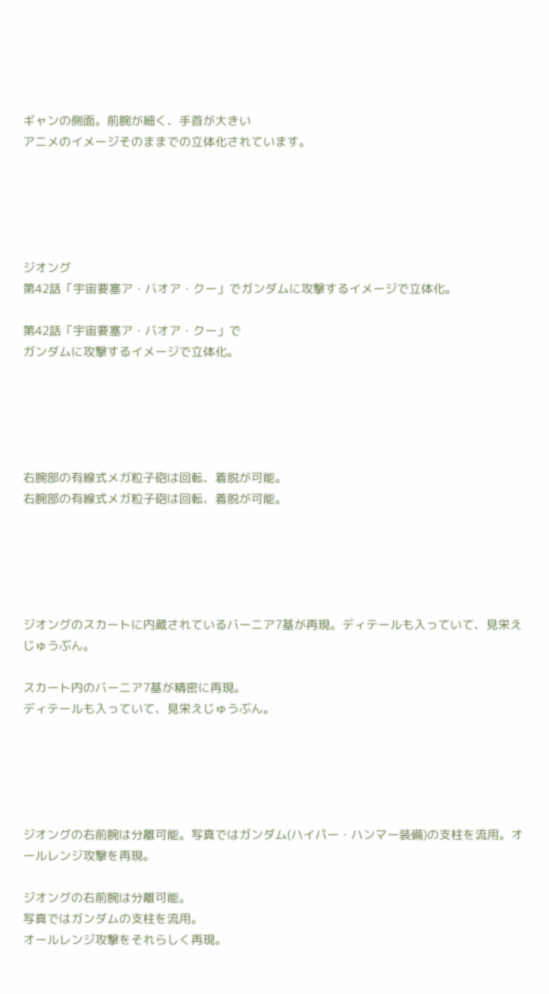ギャンの側面。前腕が細く、手首が大きい
アニメのイメージそのままでの立体化されています。





ジオング
第42話「宇宙要塞ア・バオア・クー」でガンダムに攻撃するイメージで立体化。

第42話「宇宙要塞ア・バオア・クー」で
ガンダムに攻撃するイメージで立体化。





右腕部の有線式メガ粒子砲は回転、着脱が可能。
右腕部の有線式メガ粒子砲は回転、着脱が可能。





ジオングのスカートに内蔵されているバーニア7基が再現。ディテールも入っていて、見栄えじゅうぶん。

スカート内のバーニア7基が精密に再現。
ディテールも入っていて、見栄えじゅうぶん。





ジオングの右前腕は分離可能。写真ではガンダム(ハイパー・ハンマー装備)の支柱を流用。オールレンジ攻撃を再現。

ジオングの右前腕は分離可能。
写真ではガンダムの支柱を流用。
オールレンジ攻撃をそれらしく再現。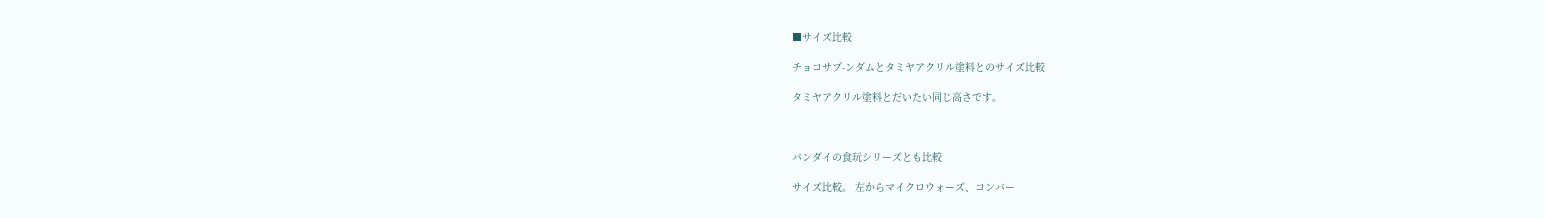■サイズ比較

チョコサプ-ンダムとタミヤアクリル塗料とのサイズ比較

タミヤアクリル塗料とだいたい同じ高さです。



バンダイの食玩シリーズとも比較

サイズ比較。 左からマイクロウォーズ、コンバー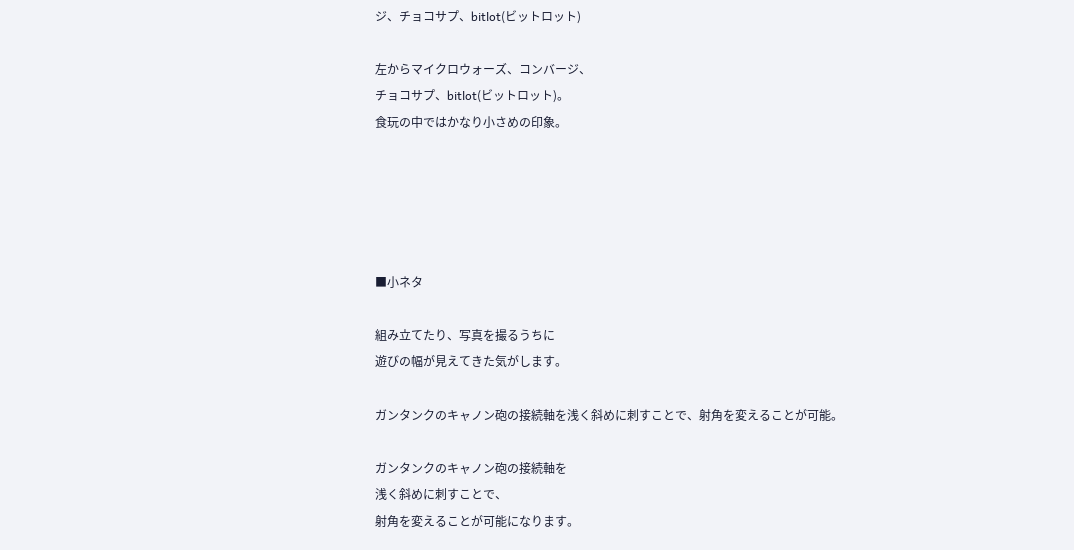ジ、チョコサプ、bitlot(ビットロット)

左からマイクロウォーズ、コンバージ、
チョコサプ、bitlot(ビットロット)。
食玩の中ではかなり小さめの印象。





■小ネタ

組み立てたり、写真を撮るうちに
遊びの幅が見えてきた気がします。

ガンタンクのキャノン砲の接続軸を浅く斜めに刺すことで、射角を変えることが可能。

ガンタンクのキャノン砲の接続軸を
浅く斜めに刺すことで、
射角を変えることが可能になります。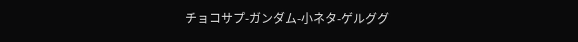チョコサプ-ガンダム-小ネタ-ゲルググ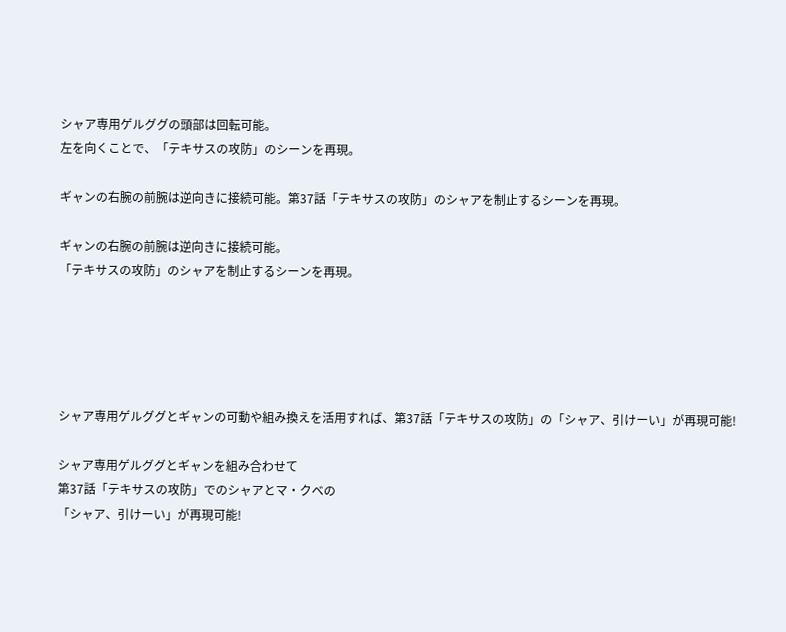シャア専用ゲルググの頭部は回転可能。
左を向くことで、「テキサスの攻防」のシーンを再現。

ギャンの右腕の前腕は逆向きに接続可能。第37話「テキサスの攻防」のシャアを制止するシーンを再現。

ギャンの右腕の前腕は逆向きに接続可能。
「テキサスの攻防」のシャアを制止するシーンを再現。





シャア専用ゲルググとギャンの可動や組み換えを活用すれば、第37話「テキサスの攻防」の「シャア、引けーい」が再現可能!

シャア専用ゲルググとギャンを組み合わせて
第37話「テキサスの攻防」でのシャアとマ・クベの
「シャア、引けーい」が再現可能!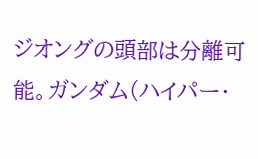ジオングの頭部は分離可能。ガンダム(ハイパー・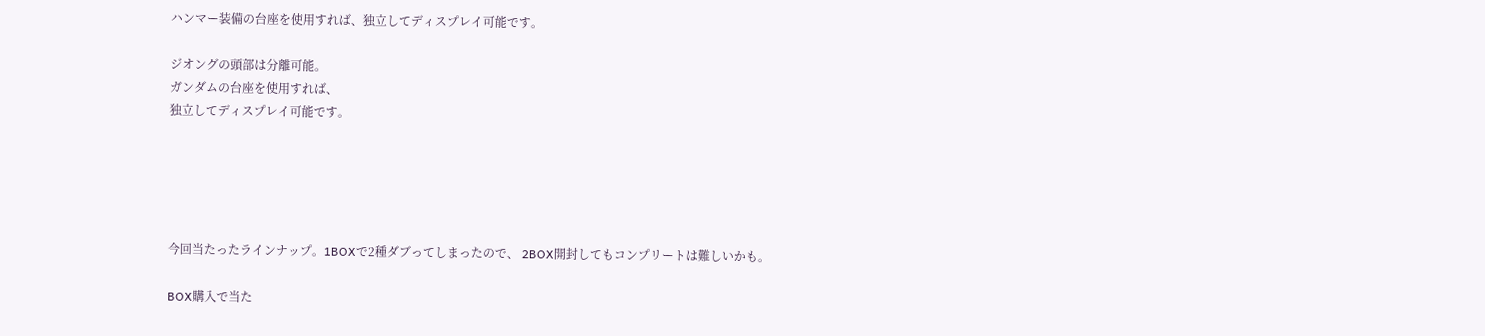ハンマー装備の台座を使用すれば、独立してディスプレイ可能です。

ジオングの頭部は分離可能。
ガンダムの台座を使用すれば、
独立してディスプレイ可能です。





今回当たったラインナップ。1BOXで2種ダブってしまったので、 2BOX開封してもコンプリートは難しいかも。

BOX購入で当た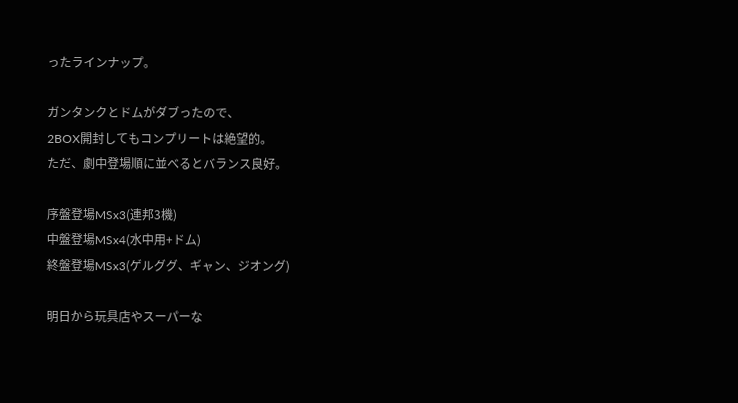ったラインナップ。

ガンタンクとドムがダブったので、
2BOX開封してもコンプリートは絶望的。
ただ、劇中登場順に並べるとバランス良好。

序盤登場MSx3(連邦3機)
中盤登場MSx4(水中用+ドム)
終盤登場MSx3(ゲルググ、ギャン、ジオング)

明日から玩具店やスーパーな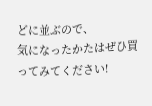どに並ぶので、
気になったかたはぜひ買ってみてください!